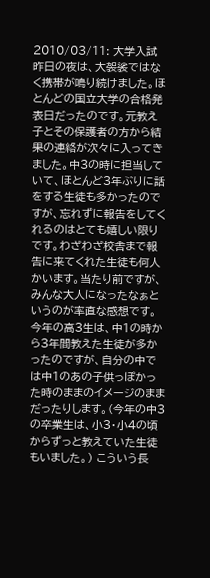2010/03/11: 大学入試
昨日の夜は、大袈裟ではなく携帯が鳴り続けました。ほとんどの国立大学の合格発表日だったのです。元教え子とその保護者の方から結果の連絡が次々に入ってきました。中3の時に担当していて、ほとんど3年ぶりに話をする生徒も多かったのですが、忘れずに報告をしてくれるのはとても嬉しい限りです。わざわざ校舎まで報告に来てくれた生徒も何人かいます。当たり前ですが、みんな大人になったなぁというのが率直な感想です。今年の高3生は、中1の時から3年間教えた生徒が多かったのですが、自分の中では中1のあの子供っぽかった時のままのイメージのままだったりします。(今年の中3の卒業生は、小3・小4の頃からずっと教えていた生徒もいました。) こういう長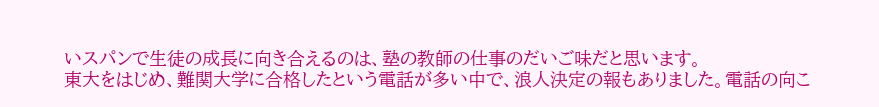いスパンで生徒の成長に向き合えるのは、塾の教師の仕事のだいご味だと思います。
東大をはじめ、難関大学に合格したという電話が多い中で、浪人決定の報もありました。電話の向こ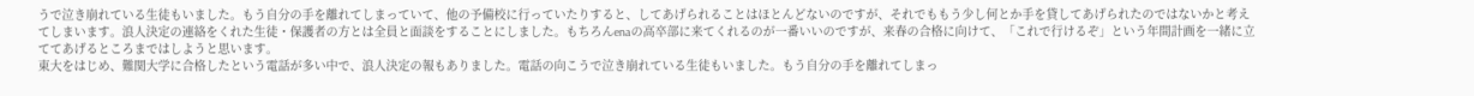うで泣き崩れている生徒もいました。もう自分の手を離れてしまっていて、他の予備校に行っていたりすると、してあげられることはほとんどないのですが、それでももう少し何とか手を貸してあげられたのではないかと考えてしまいます。浪人決定の連絡をくれた生徒・保護者の方とは全員と面談をすることにしました。もちろんenaの高卒部に来てくれるのが一番いいのですが、来春の合格に向けて、「これで行けるぞ」という年間計画を一緒に立ててあげるところまではしようと思います。
東大をはじめ、難関大学に合格したという電話が多い中で、浪人決定の報もありました。電話の向こうで泣き崩れている生徒もいました。もう自分の手を離れてしまっ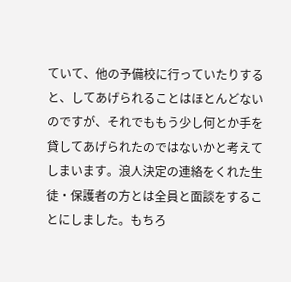ていて、他の予備校に行っていたりすると、してあげられることはほとんどないのですが、それでももう少し何とか手を貸してあげられたのではないかと考えてしまいます。浪人決定の連絡をくれた生徒・保護者の方とは全員と面談をすることにしました。もちろ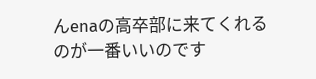んenaの高卒部に来てくれるのが一番いいのです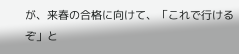が、来春の合格に向けて、「これで行けるぞ」と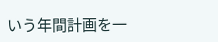いう年間計画を一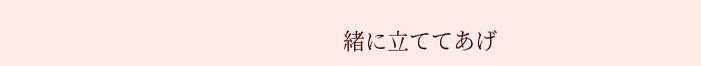緒に立ててあげ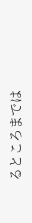るところまでは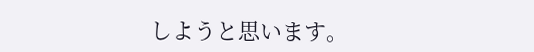しようと思います。